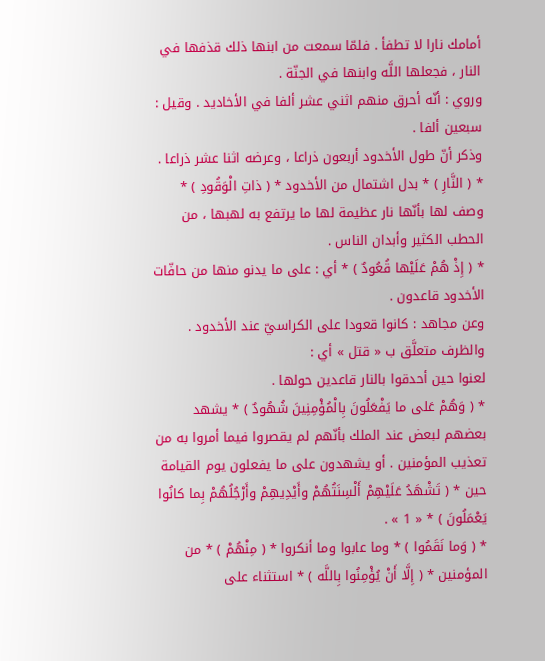أمامك نارا لا تطفأ . فلمّا سمعت من ابنها ذلك قذفها في النار ، فجعلها اللَّه وابنها في الجنّة .
وروي : أنّه أحرق منهم اثني عشر ألفا في الأخاديد . وقيل : سبعين ألفا .
وذكر أنّ طول الأخدود أربعون ذراعا ، وعرضه اثنا عشر ذراعا .
* ( النَّارِ ) * بدل اشتمال من الأخدود * ( ذاتِ الْوَقُودِ ) * وصف لها بأنّها نار عظيمة لها ما يرتفع به لهبها ، من الحطب الكثير وأبدان الناس .
* ( إِذْ هُمْ عَلَيْها قُعُودٌ ) * أي : على ما يدنو منها من حافّات الأخدود قاعدون .
وعن مجاهد : كانوا قعودا على الكراسيّ عند الأخدود . والظرف متعلَّق ب « قتل » أي :
لعنوا حين أحدقوا بالنار قاعدين حولها .
* ( وَهُمْ عَلى ما يَفْعَلُونَ بِالْمُؤْمِنِينَ شُهُودٌ ) * يشهد بعضهم لبعض عند الملك بأنّهم لم يقصروا فيما أمروا به من تعذيب المؤمنين . أو يشهدون على ما يفعلون يوم القيامة حين * ( تَشْهَدُ عَلَيْهِمْ أَلْسِنَتُهُمْ وأَيْدِيهِمْ وأَرْجُلُهُمْ بِما كانُوا يَعْمَلُونَ ) * « 1 » .
* ( وَما نَقَمُوا ) * وما عابوا وما أنكروا * ( مِنْهُمْ ) * من المؤمنين * ( إِلَّا أَنْ يُؤْمِنُوا بِاللَّه ) * استثناء على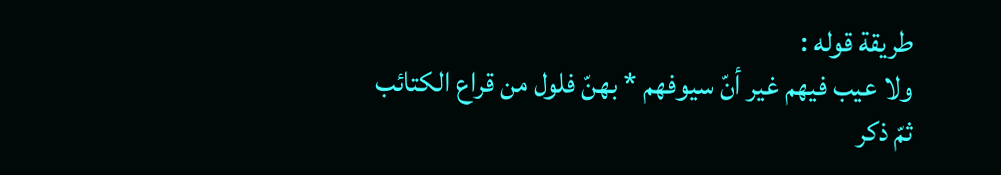طريقة قوله :
ولا عيب فيهم غير أنّ سيوفهم * بهنّ فلول من قراع الكتائب
ثمّ ذكر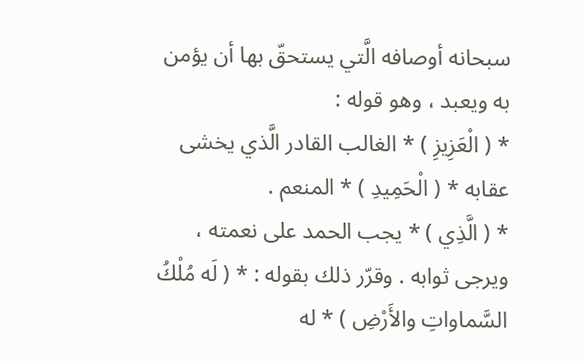سبحانه أوصافه الَّتي يستحقّ بها أن يؤمن به ويعبد ، وهو قوله :
* ( الْعَزِيزِ ) * الغالب القادر الَّذي يخشى عقابه * ( الْحَمِيدِ ) * المنعم .
* ( الَّذِي ) * يجب الحمد على نعمته ، ويرجى ثوابه . وقرّر ذلك بقوله : * ( لَه مُلْكُ السَّماواتِ والأَرْضِ ) * له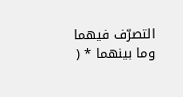التصرّف فيهما وما بينهما * (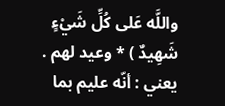واللَّه عَلى كُلِّ شَيْءٍ شَهِيدٌ ) * وعيد لهم . يعني : أنّه عليم بما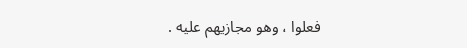فعلوا ، وهو مجازيهم عليه .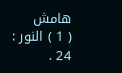هامش
( 1 ) النور : 24 .